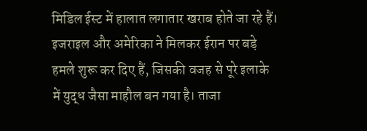मिडिल ईस्ट में हालात लगातार खराब होते जा रहे हैं। इजराइल और अमेरिका ने मिलकर ईरान पर बड़े हमले शुरू कर दिए हैं, जिसकी वजह से पूरे इलाके में युद्ध जैसा माहौल बन गया है। ताजा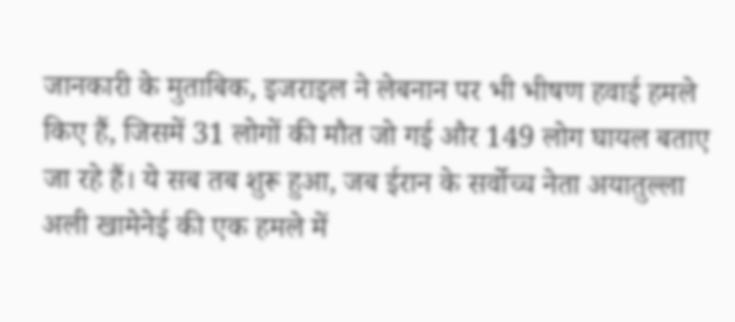जानकारी के मुताबिक, इजराइल ने लेबनान पर भी भीषण हवाई हमले किए हैं, जिसमें 31 लोगों की मौत जो गई और 149 लोग घायल बताए जा रहे हैं। ये सब तब शुरू हुआ, जब ईरान के सर्वोच्च नेता अयातुल्ला अली खामेनेई की एक हमले में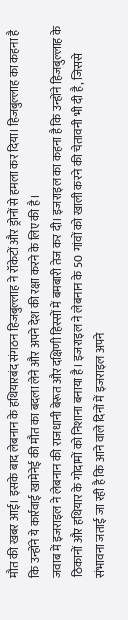मौत की खबर आई। इसके बाद लेबनान के हथियारबंद संगठन हिजबुल्लाह ने रॉकेटों और ड्रोनों से हमला कर दिया। हिजबुल्लाह का कहना है कि उन्होंने ये कार्रवाई खामेनेई की मौत का बदला लेने और अपने देश की रक्षा करने के लिए की है।
जवाब में इजराइल ने लेबनान की राजधानी बेरूत और दक्षिणी हिस्सों में बमबारी तेज कर दी। इजराइल का कहना है कि उन्होंने हिजबुल्लाह के ठिकानों और हथियार के गोदामों को निशाना बनाया है। इजराइल ने लेबनान के 50 गांवों को खाली करने की चेतावनी भी दी है, जिससे संभावना जताई जा रही है कि आने वाले दिनों में इजराइल अपने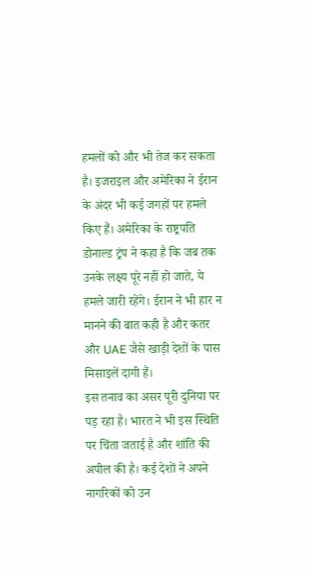हमलों को और भी तेज कर सकता है। इजराइल और अमेरिका ने ईरान के अंदर भी कई जगहों पर हमले किए हैं। अमेरिका के राष्ट्रपति डोनाल्ड ट्रंप ने कहा है कि जब तक उनके लक्ष्य पूरे नहीं हो जाते, ये हमले जारी रहेंगे। ईरान ने भी हार न मानने की बात कही है और कतर और UAE जैसे खाड़ी देशों के पास मिसाइलें दागी हैं।
इस तनाव का असर पूरी दुनिया पर पड़ रहा है। भारत ने भी इस स्थिति पर चिंता जताई है और शांति की अपील की है। कई देशों ने अपने नागरिकों को उन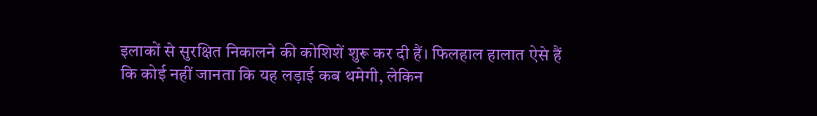इलाकों से सुरक्षित निकालने की कोशिशें शुरू कर दी हैं। फिलहाल हालात ऐसे हैं कि कोई नहीं जानता कि यह लड़ाई कब थमेगी, लेकिन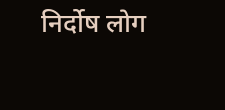निर्दोष लोग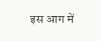इस आग में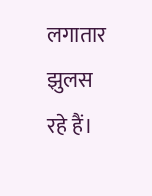लगातार झुलस रहे हैं।